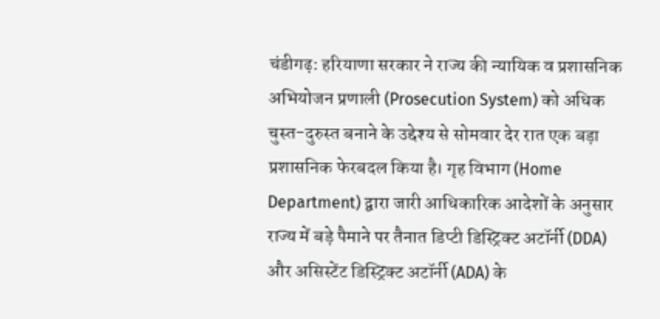चंडीगढ़: हरियाणा सरकार ने राज्य की न्यायिक व प्रशासनिक अभियोजन प्रणाली (Prosecution System) को अधिक चुस्त-दुरुस्त बनाने के उद्देश्य से सोमवार देर रात एक बड़ा प्रशासनिक फेरबदल किया है। गृह विभाग (Home Department) द्वारा जारी आधिकारिक आदेशों के अनुसार राज्य में बड़े पैमाने पर तैनात डिप्टी डिस्ट्रिक्ट अटॉर्नी (DDA) और असिस्टेंट डिस्ट्रिक्ट अटॉर्नी (ADA) के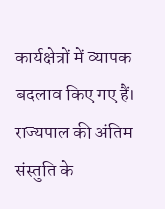कार्यक्षेत्रों में व्यापक बदलाव किए गए हैं।
राज्यपाल की अंतिम संस्तुति के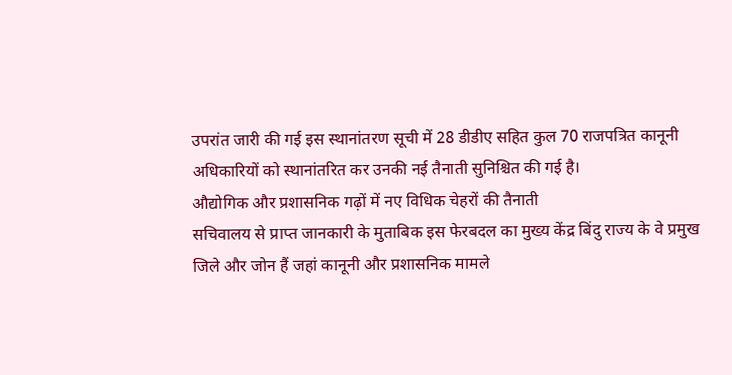उपरांत जारी की गई इस स्थानांतरण सूची में 28 डीडीए सहित कुल 70 राजपत्रित कानूनी अधिकारियों को स्थानांतरित कर उनकी नई तैनाती सुनिश्चित की गई है।
औद्योगिक और प्रशासनिक गढ़ों में नए विधिक चेहरों की तैनाती
सचिवालय से प्राप्त जानकारी के मुताबिक इस फेरबदल का मुख्य केंद्र बिंदु राज्य के वे प्रमुख जिले और जोन हैं जहां कानूनी और प्रशासनिक मामले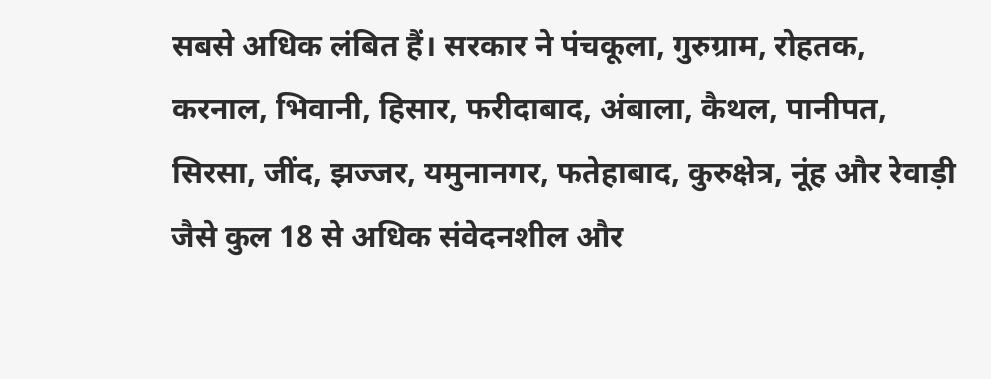सबसे अधिक लंबित हैं। सरकार ने पंचकूला, गुरुग्राम, रोहतक, करनाल, भिवानी, हिसार, फरीदाबाद, अंबाला, कैथल, पानीपत, सिरसा, जींद, झज्जर, यमुनानगर, फतेहाबाद, कुरुक्षेत्र, नूंह और रेवाड़ी जैसे कुल 18 से अधिक संवेदनशील और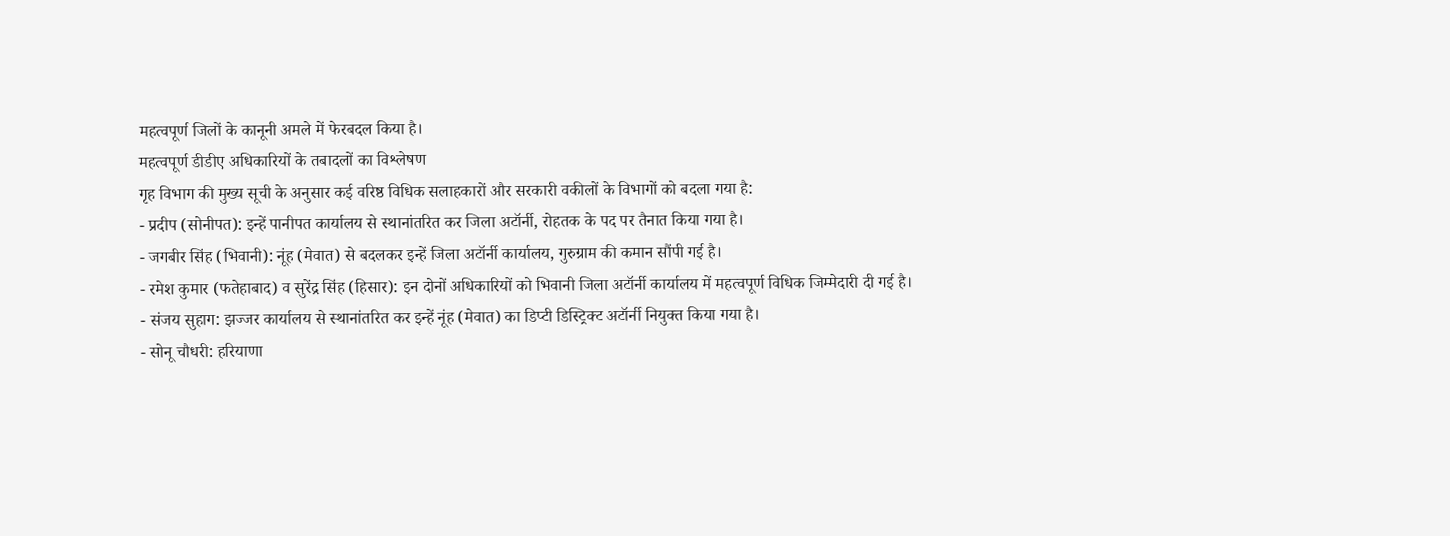महत्वपूर्ण जिलों के कानूनी अमले में फेरबदल किया है।
महत्वपूर्ण डीडीए अधिकारियों के तबादलों का विश्लेषण
गृह विभाग की मुख्य सूची के अनुसार कई वरिष्ठ विधिक सलाहकारों और सरकारी वकीलों के विभागों को बदला गया है:
- प्रदीप (सोनीपत): इन्हें पानीपत कार्यालय से स्थानांतरित कर जिला अटॉर्नी, रोहतक के पद पर तैनात किया गया है।
- जगबीर सिंह (भिवानी): नूंह (मेवात) से बदलकर इन्हें जिला अटॉर्नी कार्यालय, गुरुग्राम की कमान सौंपी गई है।
- रमेश कुमार (फतेहाबाद) व सुरेंद्र सिंह (हिसार): इन दोनों अधिकारियों को भिवानी जिला अटॉर्नी कार्यालय में महत्वपूर्ण विधिक जिम्मेदारी दी गई है।
- संजय सुहाग: झज्जर कार्यालय से स्थानांतरित कर इन्हें नूंह (मेवात) का डिप्टी डिस्ट्रिक्ट अटॉर्नी नियुक्त किया गया है।
- सोनू चौधरी: हरियाणा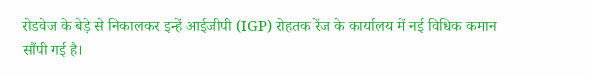रोडवेज के बेड़े से निकालकर इन्हें आईजीपी (IGP) रोहतक रेंज के कार्यालय में नई विधिक कमान सौंपी गई है।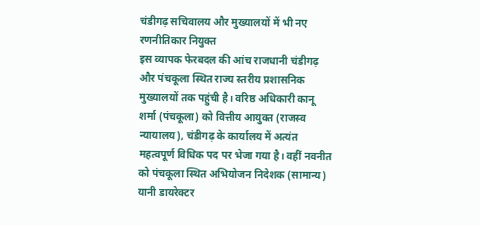चंडीगढ़ सचिवालय और मुख्यालयों में भी नए रणनीतिकार नियुक्त
इस व्यापक फेरबदल की आंच राजधानी चंडीगढ़ और पंचकूला स्थित राज्य स्तरीय प्रशासनिक मुख्यालयों तक पहुंची है। वरिष्ठ अधिकारी कानू शर्मा (पंचकूला) को वित्तीय आयुक्त (राजस्व न्यायालय), चंडीगढ़ के कार्यालय में अत्यंत महत्वपूर्ण विधिक पद पर भेजा गया है। वहीं नवनीत को पंचकूला स्थित अभियोजन निदेशक (सामान्य) यानी डायरेक्टर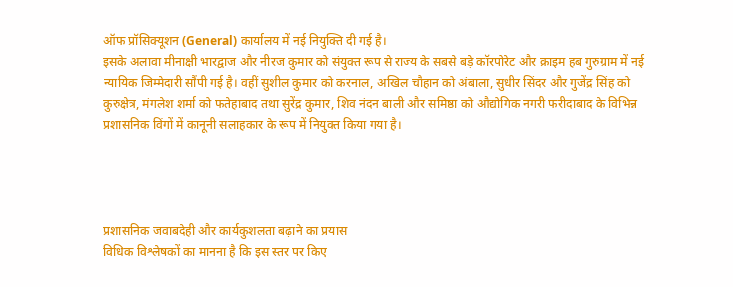ऑफ प्रॉसिक्यूशन (General) कार्यालय में नई नियुक्ति दी गई है।
इसके अलावा मीनाक्षी भारद्वाज और नीरज कुमार को संयुक्त रूप से राज्य के सबसे बड़े कॉरपोरेट और क्राइम हब गुरुग्राम में नई न्यायिक जिम्मेदारी सौंपी गई है। वहीं सुशील कुमार को करनाल, अखिल चौहान को अंबाला, सुधीर सिंदर और गुजेंद्र सिंह को कुरुक्षेत्र, मंगलेश शर्मा को फतेहाबाद तथा सुरेंद्र कुमार, शिव नंदन बाली और समिष्ठा को औद्योगिक नगरी फरीदाबाद के विभिन्न प्रशासनिक विंगों में कानूनी सलाहकार के रूप में नियुक्त किया गया है।




प्रशासनिक जवाबदेही और कार्यकुशलता बढ़ाने का प्रयास
विधिक विश्लेषकों का मानना है कि इस स्तर पर किए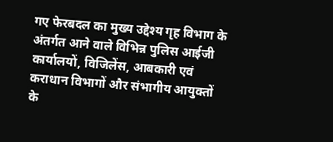गए फेरबदल का मुख्य उद्देश्य गृह विभाग के अंतर्गत आने वाले विभिन्न पुलिस आईजी कार्यालयों, विजिलेंस, आबकारी एवं कराधान विभागों और संभागीय आयुक्तों के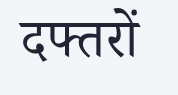दफ्तरों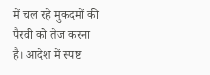में चल रहे मुकदमों की पैरवी को तेज करना है। आदेश में स्पष्ट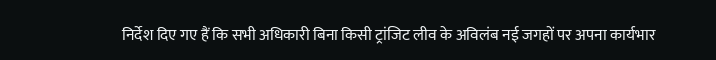निर्देश दिए गए हैं कि सभी अधिकारी बिना किसी ट्रांजिट लीव के अविलंब नई जगहों पर अपना कार्यभार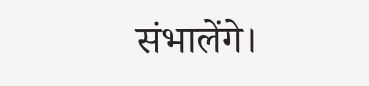संभालेंगे।